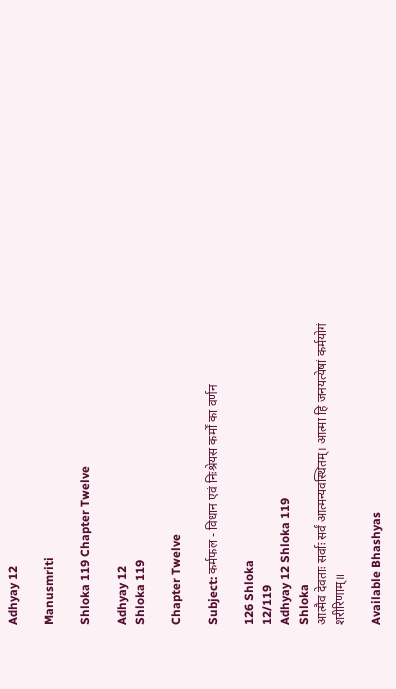Adhyay 12

Manusmriti

Shloka 119 Chapter Twelve

Adhyay 12
Shloka 119

Chapter Twelve

Subject: कर्मफल - विधान एवं निःश्रेयस कर्मों का वर्णन

126 Shloka
12/119
Adhyay 12 Shloka 119
Shloka
आत्मैव देवताः सर्वाः सर्वं आत्मन्यवस्थितम्। आत्मा हि जनयत्येषां कर्मयोगं शरीरिणाम्॥

Available Bhashyas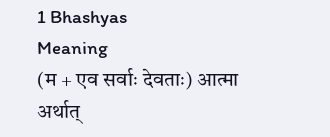1 Bhashyas
Meaning
(म + एव सर्वाः देवताः) आत्मा अर्थात्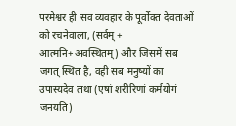परमेश्वर ही सव व्यवहार के पूर्वोक्त देवताओं को रचनेवाला, (सर्वम् + आत्मनि+अवस्थितम्) और जिसमें सब जगत् स्थित है, वही सब मनुष्यों का उपास्यदेव तथा (एषां शरीरिणां कर्मयोगं जनयति)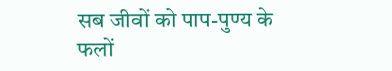सब जीवों को पाप-पुण्य के फलों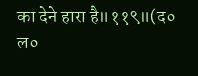का देने हारा है॥११९॥(द० ल०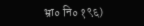भ्रा० नि० १९६)